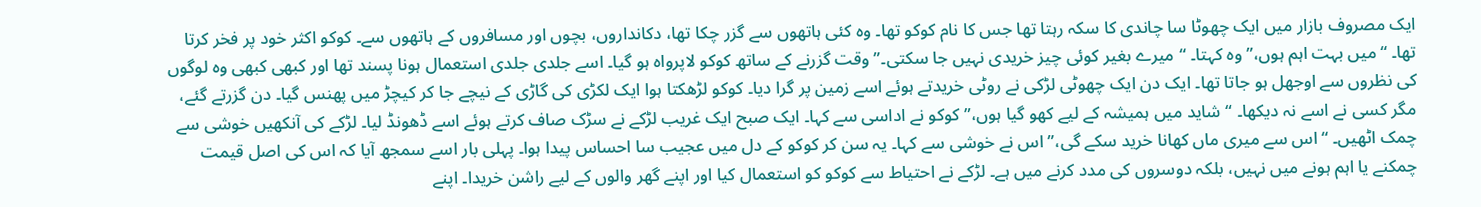ایک مصروف بازار میں ایک چھوٹا سا چاندی کا سکہ رہتا تھا جس کا نام کوکو تھا۔ وہ کئی ہاتھوں سے گزر چکا تھا، دکانداروں، بچوں اور مسافروں کے ہاتھوں سے۔ کوکو اکثر خود پر فخر کرتا تھا۔ “میں بہت اہم ہوں،” وہ کہتا۔ “میرے بغیر کوئی چیز خریدی نہیں جا سکتی۔” وقت گزرنے کے ساتھ کوکو لاپرواہ ہو گیا۔ اسے جلدی جلدی استعمال ہونا پسند تھا اور کبھی کبھی وہ لوگوں کی نظروں سے اوجھل ہو جاتا تھا۔ ایک دن ایک چھوٹی لڑکی نے روٹی خریدتے ہوئے اسے زمین پر گرا دیا۔ کوکو لڑھکتا ہوا ایک لکڑی کی گاڑی کے نیچے جا کر کیچڑ میں پھنس گیا۔ دن گزرتے گئے، مگر کسی نے اسے نہ دیکھا۔ “شاید میں ہمیشہ کے لیے کھو گیا ہوں،” کوکو نے اداسی سے کہا۔ ایک صبح ایک غریب لڑکے نے سڑک صاف کرتے ہوئے اسے ڈھونڈ لیا۔ لڑکے کی آنکھیں خوشی سے چمک اٹھیں۔ “اس سے میری ماں کھانا خرید سکے گی،” اس نے خوشی سے کہا۔ یہ سن کر کوکو کے دل میں عجیب سا احساس پیدا ہوا۔ پہلی بار اسے سمجھ آیا کہ اس کی اصل قیمت چمکنے یا اہم ہونے میں نہیں، بلکہ دوسروں کی مدد کرنے میں ہے۔ لڑکے نے احتیاط سے کوکو کو استعمال کیا اور اپنے گھر والوں کے لیے راشن خریدا۔ اپنے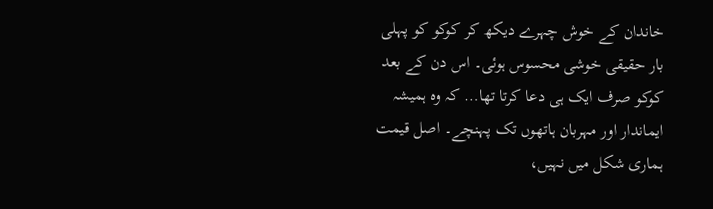خاندان کے خوش چہرے دیکھ کر کوکو کو پہلی بار حقیقی خوشی محسوس ہوئی۔ اس دن کے بعد کوکو صرف ایک ہی دعا کرتا تھا… کہ وہ ہمیشہ ایماندار اور مہربان ہاتھوں تک پہنچے۔ اصل قیمت ہماری شکل میں نہیں،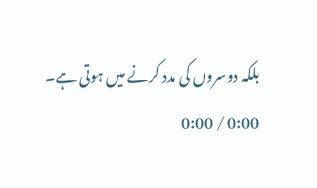بلکہ دوسروں کی مدد کرنے میں ہوتی ہے۔
0:00 / 0:00